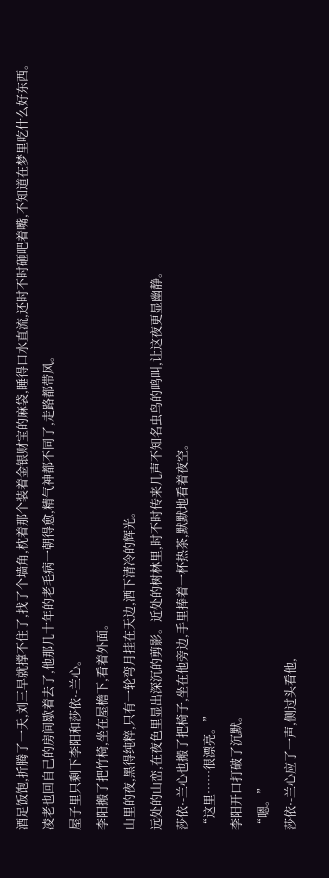酒足饭饱,折腾了一天,刘三早就撑不住了,找了个墙角,枕着那个装着金银财宝的麻袋,睡得口水直流,还时不时砸吧着嘴,不知道在梦里吃什么好东西。
凌老也回自己的房间歇着去了,他那几十年的老毛病一朝得愈,精气神都不同了,走路都带风。
屋子里只剩下李阳和莎依·-兰心。
李阳搬了把竹椅,坐在屋檐下,看着外面。
山里的夜,黑得纯粹,只有一轮弯月挂在天边,洒下清冷的辉光。
远处的山峦,在夜色里显出深沉的剪影。近处的树林里,时不时传来几声不知名虫鸟的鸣叫,让这夜更显幽静。
莎依·-兰心也搬了把椅子,坐在他旁边,手里捧着一杯热茶,默默地看着夜空。
“这里……很漂亮。”
李阳开口打破了沉默。
“嗯。”
莎依·-兰心应了一声,侧过头看他,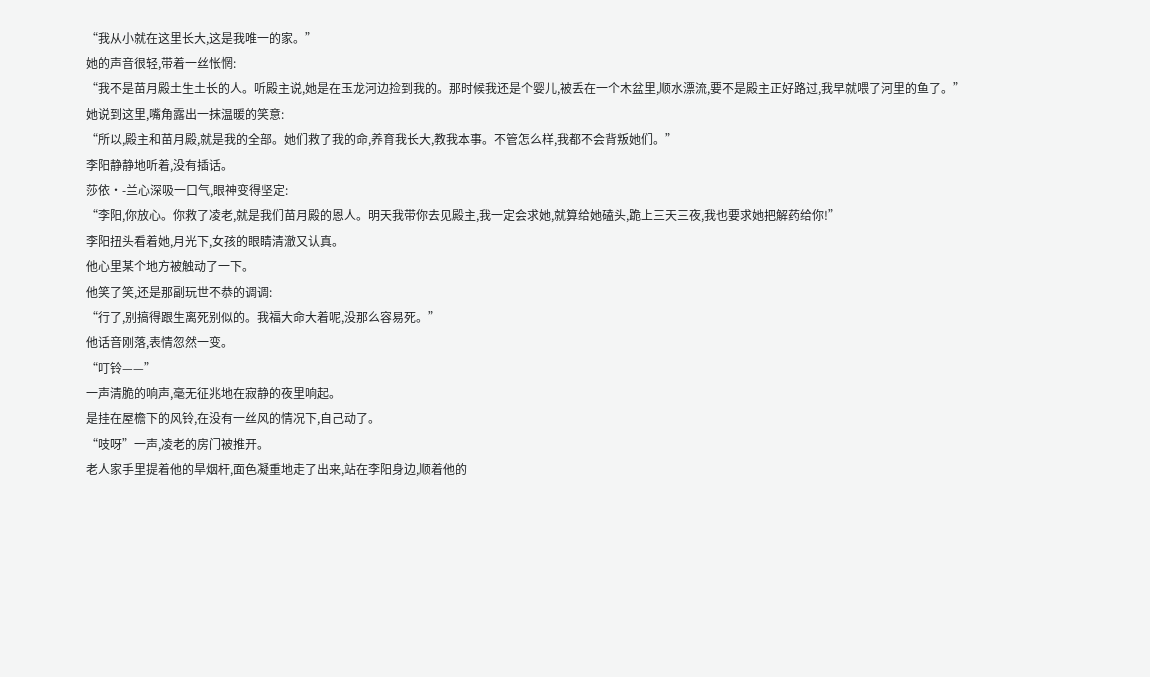“我从小就在这里长大,这是我唯一的家。”
她的声音很轻,带着一丝怅惘:
“我不是苗月殿土生土长的人。听殿主说,她是在玉龙河边捡到我的。那时候我还是个婴儿,被丢在一个木盆里,顺水漂流,要不是殿主正好路过,我早就喂了河里的鱼了。”
她说到这里,嘴角露出一抹温暖的笑意:
“所以,殿主和苗月殿,就是我的全部。她们救了我的命,养育我长大,教我本事。不管怎么样,我都不会背叛她们。”
李阳静静地听着,没有插话。
莎依·-兰心深吸一口气,眼神变得坚定:
“李阳,你放心。你救了凌老,就是我们苗月殿的恩人。明天我带你去见殿主,我一定会求她,就算给她磕头,跪上三天三夜,我也要求她把解药给你!”
李阳扭头看着她,月光下,女孩的眼睛清澈又认真。
他心里某个地方被触动了一下。
他笑了笑,还是那副玩世不恭的调调:
“行了,别搞得跟生离死别似的。我福大命大着呢,没那么容易死。”
他话音刚落,表情忽然一变。
“叮铃——”
一声清脆的响声,毫无征兆地在寂静的夜里响起。
是挂在屋檐下的风铃,在没有一丝风的情况下,自己动了。
“吱呀”一声,凌老的房门被推开。
老人家手里提着他的旱烟杆,面色凝重地走了出来,站在李阳身边,顺着他的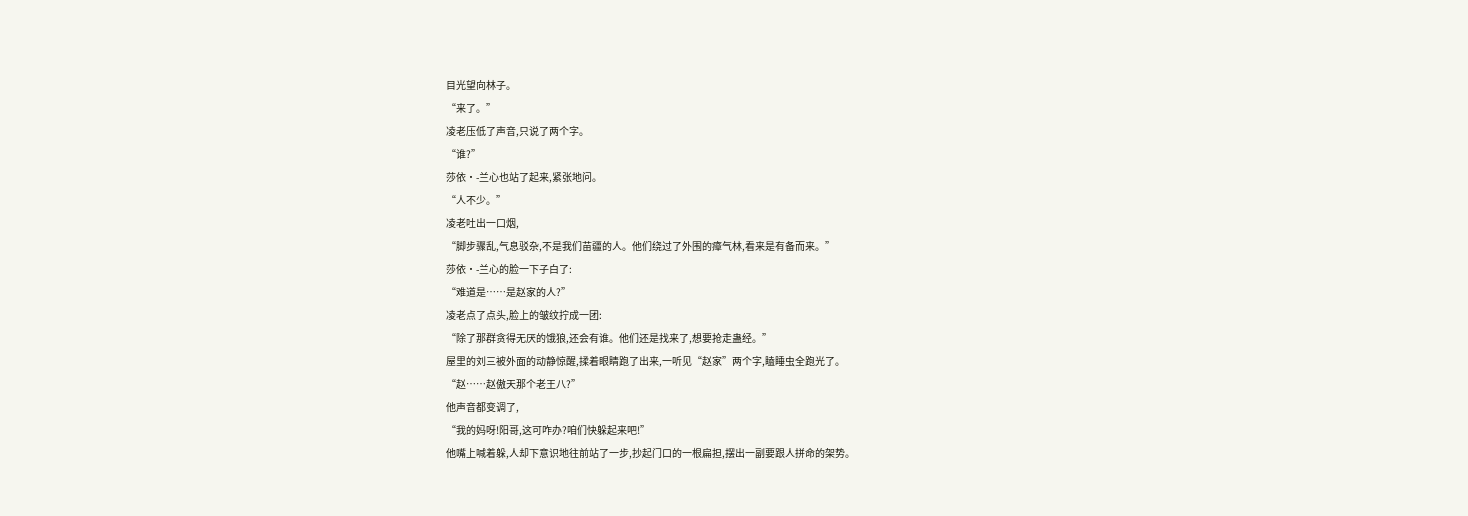目光望向林子。
“来了。”
凌老压低了声音,只说了两个字。
“谁?”
莎依·-兰心也站了起来,紧张地问。
“人不少。”
凌老吐出一口烟,
“脚步骤乱,气息驳杂,不是我们苗疆的人。他们绕过了外围的瘴气林,看来是有备而来。”
莎依·-兰心的脸一下子白了:
“难道是……是赵家的人?”
凌老点了点头,脸上的皱纹拧成一团:
“除了那群贪得无厌的饿狼,还会有谁。他们还是找来了,想要抢走蛊经。”
屋里的刘三被外面的动静惊醒,揉着眼睛跑了出来,一听见“赵家”两个字,瞌睡虫全跑光了。
“赵……赵傲天那个老王八?”
他声音都变调了,
“我的妈呀!阳哥,这可咋办?咱们快躲起来吧!”
他嘴上喊着躲,人却下意识地往前站了一步,抄起门口的一根扁担,摆出一副要跟人拼命的架势。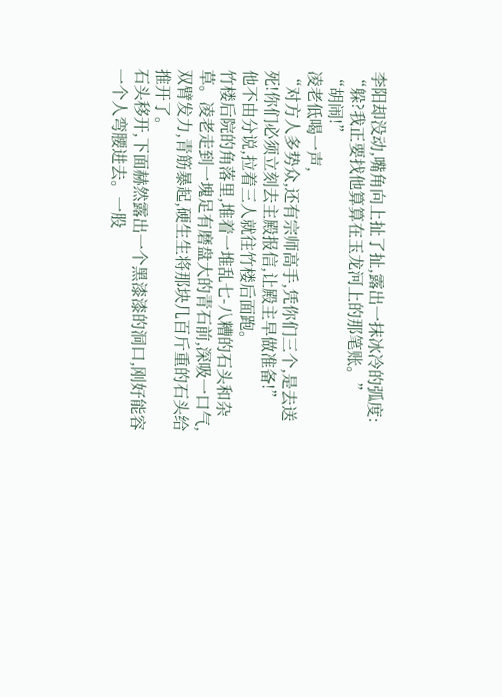李阳却没动,嘴角向上扯了扯,露出一抹冰冷的弧度:
“躲?我正要找他算算在玉龙河上的那笔账。”
“胡闹!”
凌老低喝一声,
“对方人多势众,还有宗师高手,凭你们三个,是去送死!你们必须立刻去主殿报信,让殿主早做准备!”
他不由分说,拉着三人就往竹楼后面跑。
竹楼后院的角落里,堆着一堆乱七-八糟的石头和杂草。凌老走到一塊足有磨盘大的青石前,深吸一口气,双臂发力,青筋暴起,硬生生将那块几百斤重的石头给推开了。
石头移开,下面赫然露出一个黑漆漆的洞口,刚好能容一个人弯腰进去。一股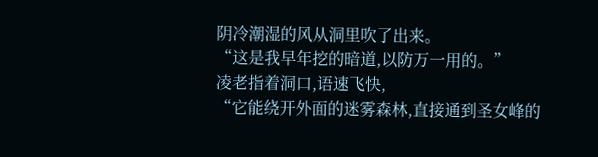阴冷潮湿的风从洞里吹了出来。
“这是我早年挖的暗道,以防万一用的。”
凌老指着洞口,语速飞快,
“它能绕开外面的迷雾森林,直接通到圣女峰的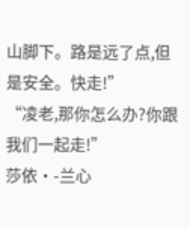山脚下。路是远了点,但是安全。快走!”
“凌老,那你怎么办?你跟我们一起走!”
莎依·-兰心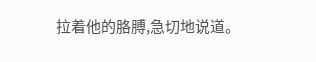拉着他的胳膊,急切地说道。